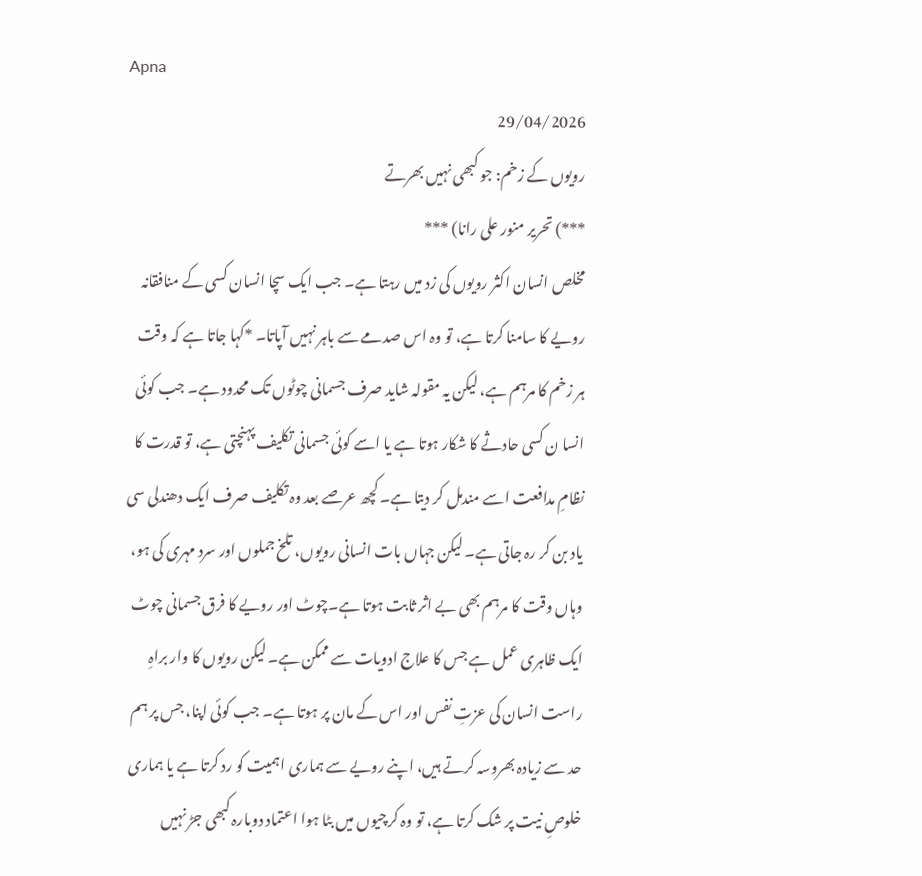Apna
29/04/2026
رویوں کے زخم: جو کبھی نہیں بھرتے
***) تحریر منور علی رانا) ***
مخلص انسان اکثر رویوں کی زد میں رہتا ہے۔ جب ایک سچا انسان کسی کے منافقانہ رویے کا سامنا کرتا ہے، تو وہ اس صدمے سے باہر نہیں آپاتا۔ *کہا جاتا ہے کہ وقت ہر زخم کا مرہم ہے، لیکن یہ مقولہ شاید صرف جسمانی چوٹوں تک محدود ہے۔ جب کوئی انسا ن کسی حادثے کا شکار ہوتا ہے یا اسے کوئی جسمانی تکلیف پہنچتی ہے، تو قدرت کا نظامِ مدافعت اسے مندمل کر دیتا ہے۔ کچھ عرصے بعد وہ تکلیف صرف ایک دھندلی سی یاد بن کر رہ جاتی ہے۔ لیکن جہاں بات انسانی رویوں، تلخ جملوں اور سرد مہری کی ہو، وہاں وقت کا مرہم بھی بے اثر ثابت ہوتا ہے۔چوٹ اور رویے کا فرق جسمانی چوٹ ایک ظاہری عمل ہے جس کا علاج ادویات سے ممکن ہے۔ لیکن رویوں کا وار براہِ راست انسان کی عزتِ نفس اور اس کے مان پر ہوتا ہے۔ جب کوئی اپنا، جس پر ہم حد سے زیادہ بھروسہ کرتے ہیں، اپنے رویے سے ہماری اہمیت کو رد کرتا ہے یا ہماری خلوصِ نیت پر شک کرتا ہے، تو وہ کرچیوں میں بٹا ہوا اعتماد دوبارہ کبھی جڑ نہیں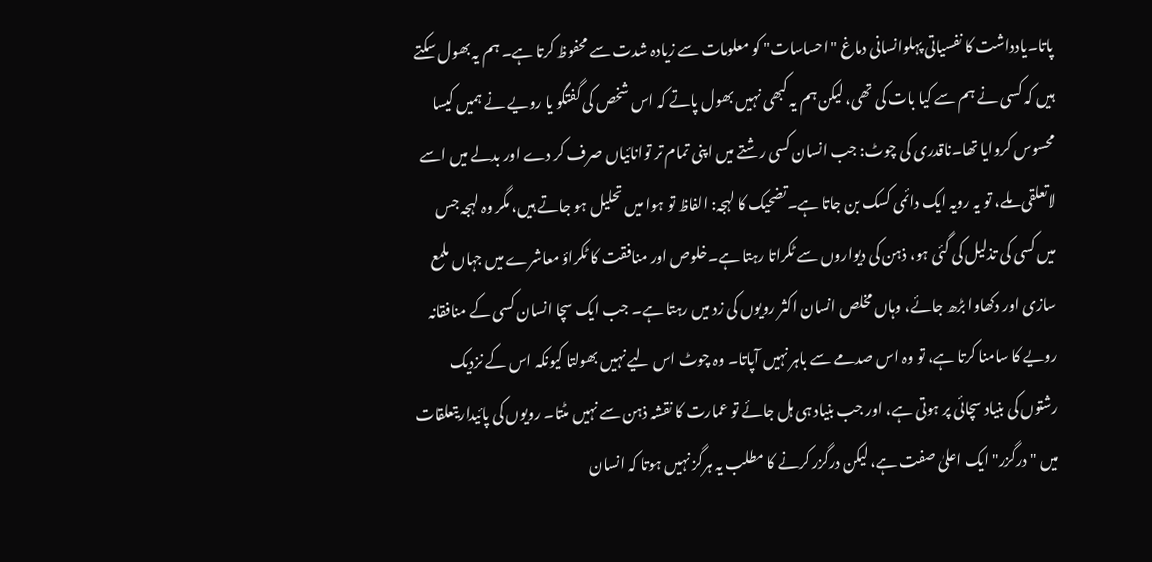پاتا۔یادداشت کا نفسیاتی پہلوانسانی دماغ "احساسات" کو معلومات سے زیادہ شدت سے محفوظ کرتا ہے۔ ہم یہ بھول سکتے ہیں کہ کسی نے ہم سے کیا بات کی تھی، لیکن ہم یہ کبھی نہیں بھول پاتے کہ اس شخص کی گفتگو یا رویے نے ہمیں کیسا محسوس کروایا تھا۔ناقدری کی چوٹ: جب انسان کسی رشتے میں اپنی تمام تر توانائیاں صرف کر دے اور بدلے میں اسے لاتعلقی ملے، تو یہ رویہ ایک دائمی کسک بن جاتا ہے۔تضحیک کا لہجہ: الفاظ تو ہوا میں تحلیل ہو جاتے ہیں، مگر وہ لہجہ جس میں کسی کی تذلیل کی گئی ہو، ذہن کی دیواروں سے ٹکراتا رہتا ہے۔خلوص اور منافقت کا ٹکراؤ معاشرے میں جہاں ملمع سازی اور دکھاوا بڑھ جائے، وہاں مخلص انسان اکثر رویوں کی زد میں رہتا ہے۔ جب ایک سچا انسان کسی کے منافقانہ رویے کا سامنا کرتا ہے، تو وہ اس صدمے سے باہر نہیں آپاتا۔ وہ چوٹ اس لیے نہیں بھولتا کیونکہ اس کے نزدیک رشتوں کی بنیاد سچائی پر ہوتی ہے، اور جب بنیاد ہی ہل جائے تو عمارت کا نقشہ ذہن سے نہیں مٹتا۔ رویوں کی پائیداریتعلقات میں "درگزر" ایک اعلیٰ صفت ہے، لیکن درگزر کرنے کا مطلب یہ ہرگز نہیں ہوتا کہ انسان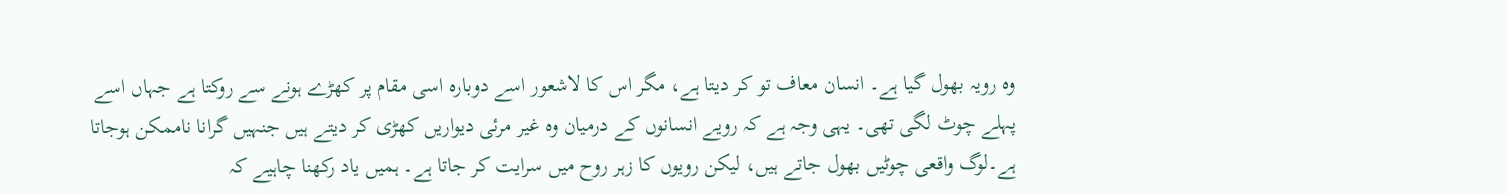وہ رویہ بھول گیا ہے۔ انسان معاف تو کر دیتا ہے، مگر اس کا لاشعور اسے دوبارہ اسی مقام پر کھڑے ہونے سے روکتا ہے جہاں اسے پہلے چوٹ لگی تھی۔ یہی وجہ ہے کہ رویے انسانوں کے درمیان وہ غیر مرئی دیواریں کھڑی کر دیتے ہیں جنہیں گرانا ناممکن ہوجاتا ہے۔لوگ واقعی چوٹیں بھول جاتے ہیں، لیکن رویوں کا زہر روح میں سرایت کر جاتا ہے۔ ہمیں یاد رکھنا چاہیے کہ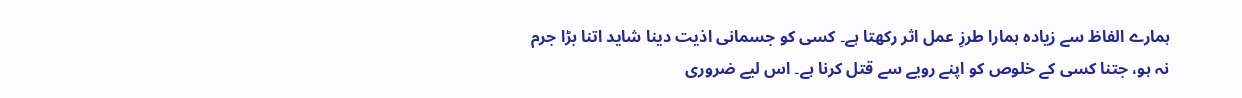ہمارے الفاظ سے زیادہ ہمارا طرزِ عمل اثر رکھتا ہے۔ کسی کو جسمانی اذیت دینا شاید اتنا بڑا جرم نہ ہو، جتنا کسی کے خلوص کو اپنے رویے سے قتل کرنا ہے۔ اس لیے ضروری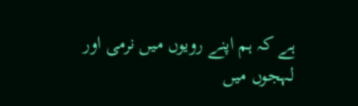ہے کہ ہم اپنے رویوں میں نرمی اور لہجوں میں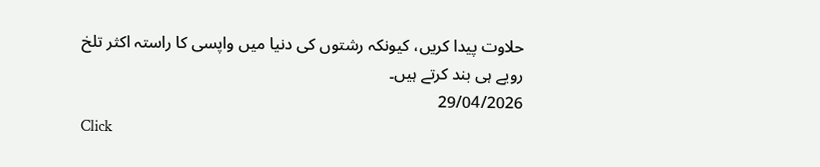حلاوت پیدا کریں، کیونکہ رشتوں کی دنیا میں واپسی کا راستہ اکثر تلخ رویے ہی بند کرتے ہیں۔
29/04/2026
Click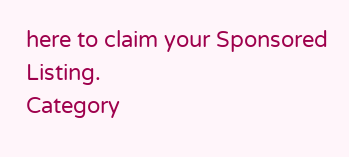here to claim your Sponsored Listing.
Category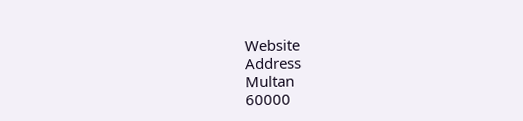Website
Address
Multan
60000